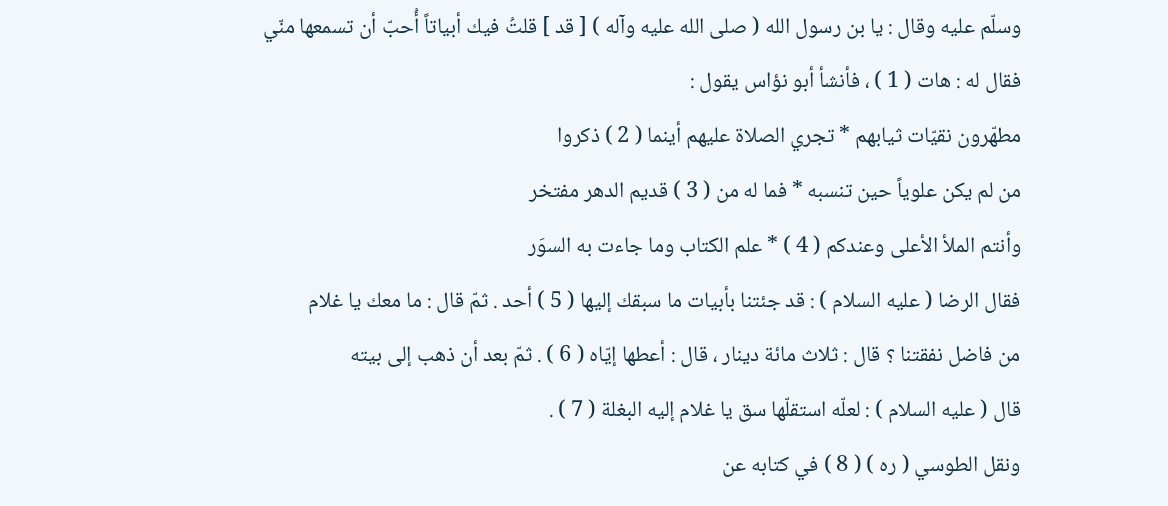وسلّم عليه وقال : يا بن رسول الله ( صلى الله عليه وآله ) [ قد ] قلتُ فيك أبياتاً أُحبّ أن تسمعها منّي
فقال له : هات ( 1 ) ، فأنشأ أبو نؤاس يقول :
مطهّرون نقيّات ثيابهم * تجري الصلاة عليهم أينما ( 2 ) ذكروا
من لم يكن علوياً حين تنسبه * فما له من ( 3 ) قديم الدهر مفتخر
وأنتم الملأ الأعلى وعندكم ( 4 ) * علم الكتاب وما جاءت به السوَر
فقال الرضا ( عليه السلام ) : قد جئتنا بأبيات ما سبقك إليها ( 5 ) أحد . ثمّ قال : ما معك يا غلام
من فاضل نفقتنا ؟ قال : ثلاث مائة دينار ، قال : أعطها إيّاه ( 6 ) . ثمّ بعد أن ذهب إلى بيته
قال ( عليه السلام ) : لعلّه استقلّها سق يا غلام إليه البغلة ( 7 ) .
ونقل الطوسي ( ره ) ( 8 ) في كتابه عن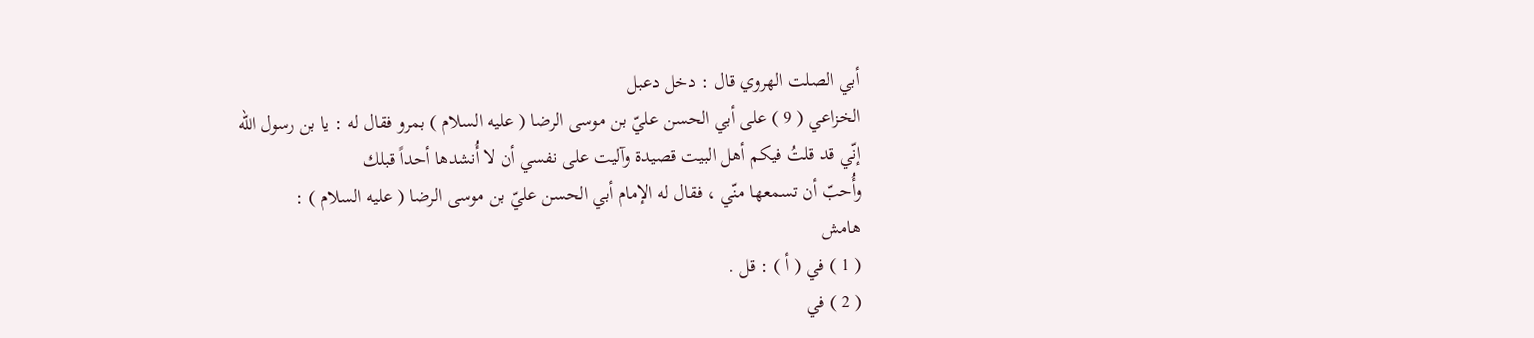أبي الصلت الهروي قال : دخل دعبل
الخزاعي ( 9 ) على أبي الحسن عليّ بن موسى الرضا ( عليه السلام ) بمرو فقال له : يا بن رسول الله
إنّي قد قلتُ فيكم أهل البيت قصيدة وآليت على نفسي أن لا أُنشدها أحداً قبلك
وأُحبّ أن تسمعها منّي ، فقال له الإمام أبي الحسن عليّ بن موسى الرضا ( عليه السلام ) :
هامش
( 1 ) في ( أ ) : قل .
( 2 ) في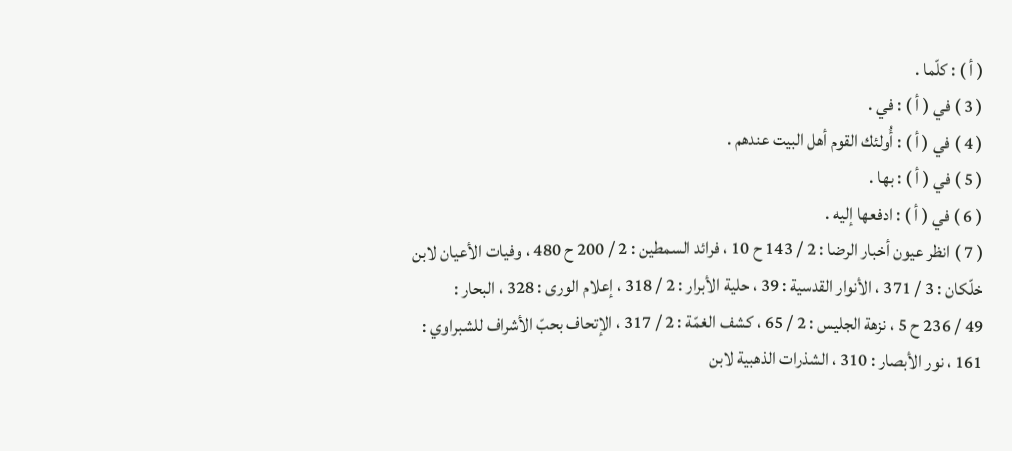( أ ) : كلّما .
( 3 ) في ( أ ) : في .
( 4 ) في ( أ ) : أُولئك القوم أهل البيت عندهم .
( 5 ) في ( أ ) : بها .
( 6 ) في ( أ ) : ادفعها إليه .
( 7 ) انظر عيون أخبار الرضا : 2 / 143 ح 10 ، فرائد السمطين : 2 / 200 ح 480 ، وفيات الأعيان لابن
خلّكان : 3 / 371 ، الأنوار القدسية : 39 ، حلية الأبرار : 2 / 318 ، إعلام الورى : 328 ، البحار :
49 / 236 ح 5 ، نزهة الجليس : 2 / 65 ، كشف الغمّة : 2 / 317 ، الإتحاف بحبّ الأشراف للشبراوي :
161 ، نور الأبصار : 310 ، الشذرات الذهبية لابن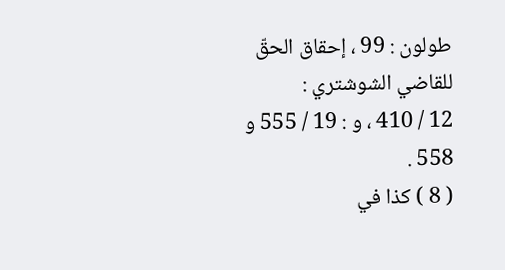طولون : 99 ، إحقاق الحقّ للقاضي الشوشتري :
12 / 410 ، و : 19 / 555 و 558 .
( 8 ) كذا في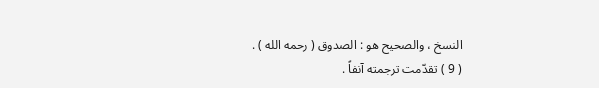النسخ ، والصحيح هو : الصدوق ( رحمه الله ) .
( 9 ) تقدّمت ترجمته آنفاً .